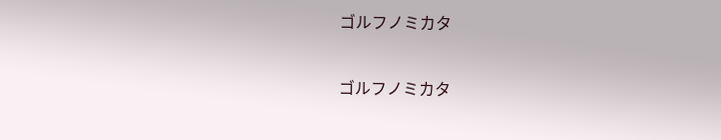ゴルフノミカタ

ゴルフノミカタ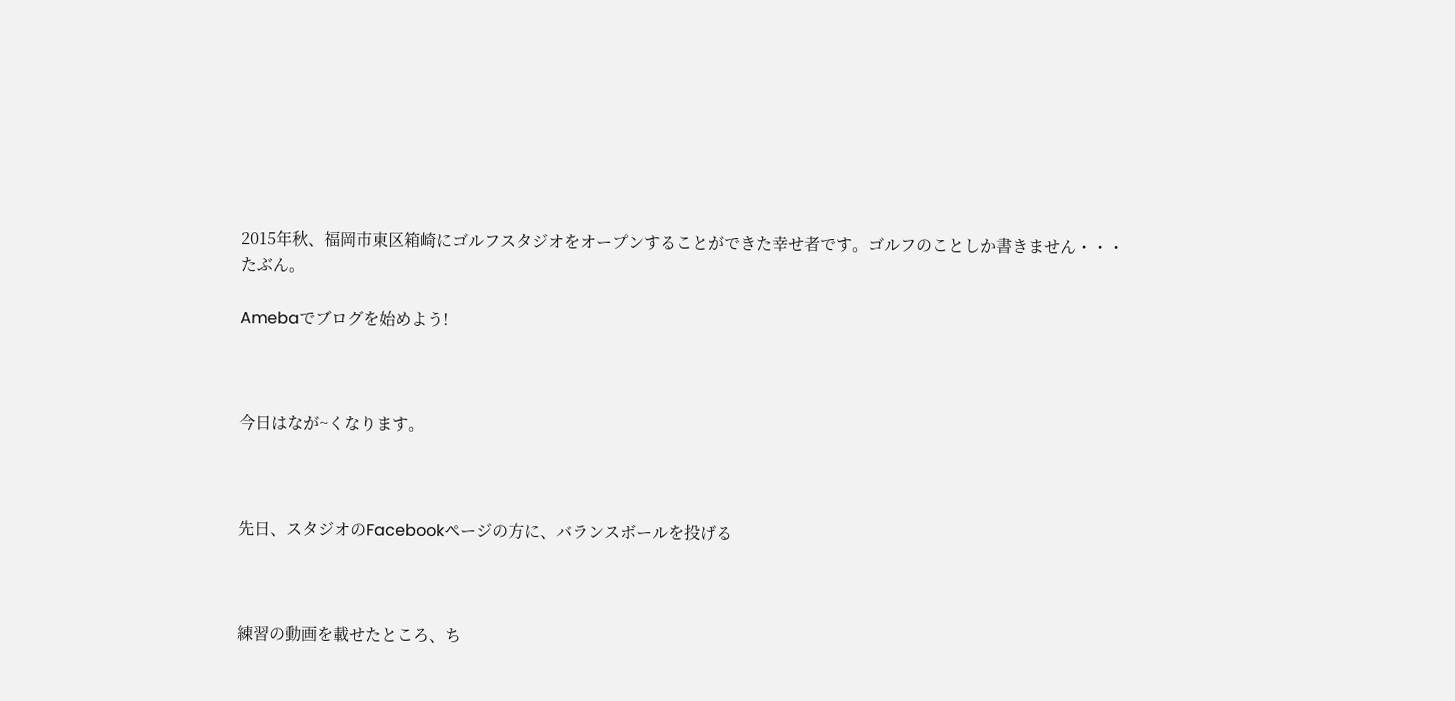2015年秋、福岡市東区箱崎にゴルフスタジオをオープンすることができた幸せ者です。ゴルフのことしか書きません・・・たぶん。

Amebaでブログを始めよう!



今日はなが~くなります。



先日、スタジオのFacebookページの方に、バランスボールを投げる



練習の動画を載せたところ、ち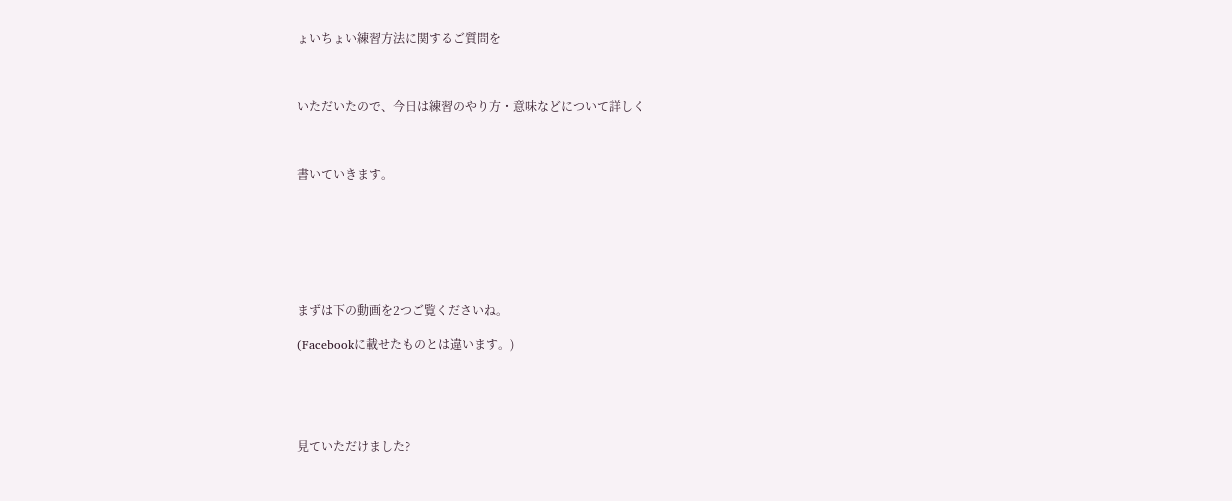ょいちょい練習方法に関するご質問を



いただいたので、今日は練習のやり方・意味などについて詳しく



書いていきます。







まずは下の動画を2つご覧くださいね。

(Facebookに載せたものとは違います。)





見ていただけました?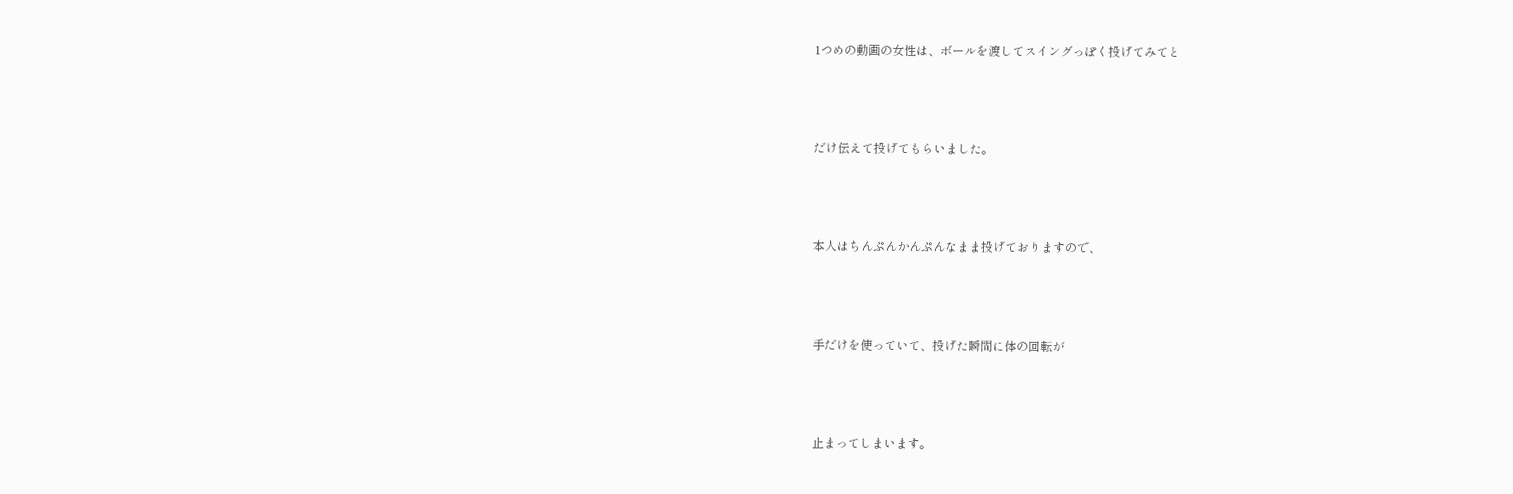1つめの動画の女性は、ボールを渡してスイングっぽく投げてみてと



だけ伝えて投げてもらいました。



本人はちんぷんかんぷんなまま投げておりますので、



手だけを使っていて、投げた瞬間に体の回転が



止まってしまいます。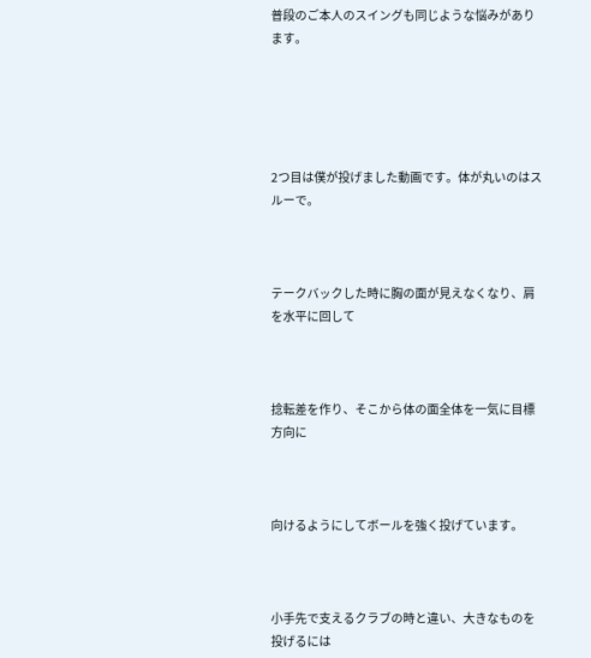普段のご本人のスイングも同じような悩みがあります。





2つ目は僕が投げました動画です。体が丸いのはスルーで。



テークバックした時に胸の面が見えなくなり、肩を水平に回して



捻転差を作り、そこから体の面全体を一気に目標方向に



向けるようにしてボールを強く投げています。



小手先で支えるクラブの時と違い、大きなものを投げるには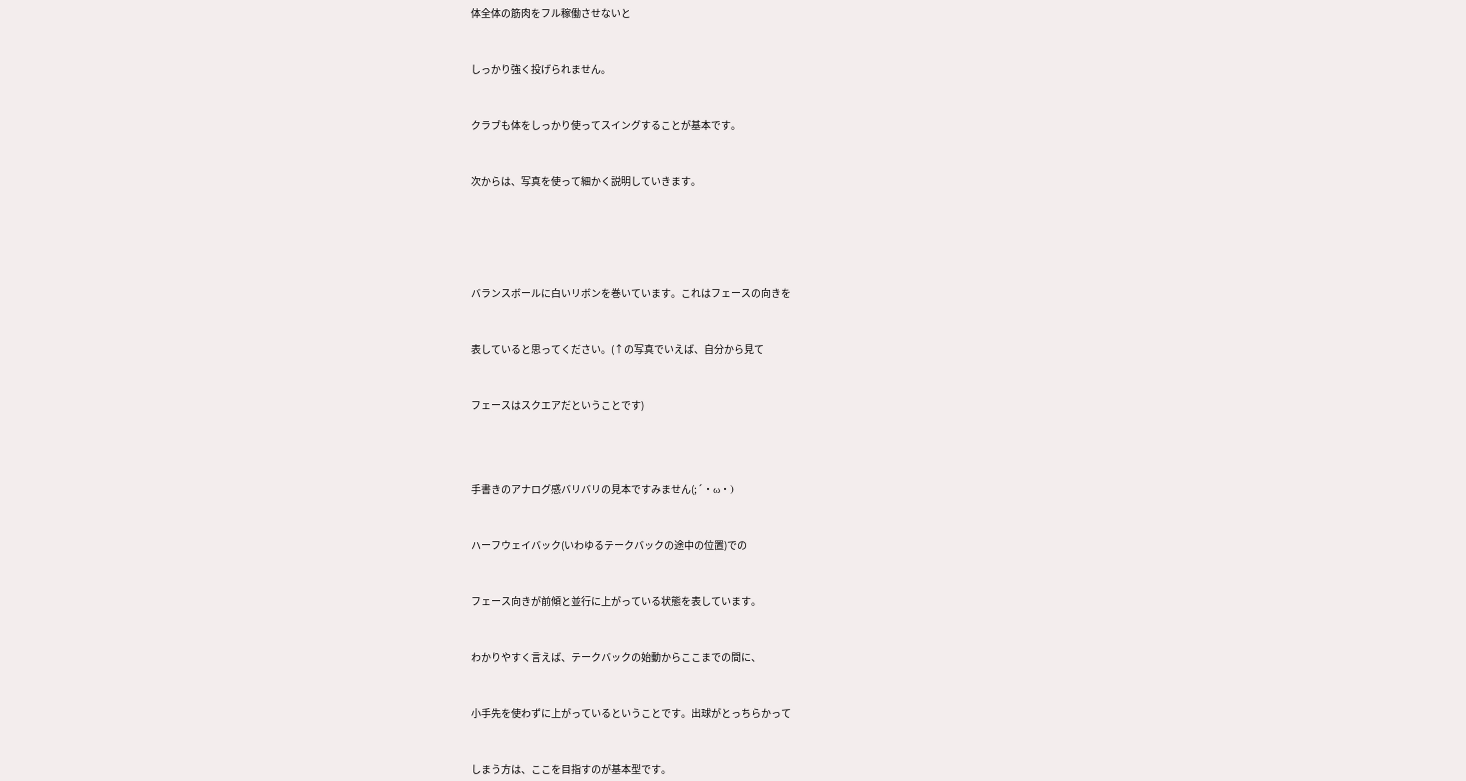体全体の筋肉をフル稼働させないと



しっかり強く投げられません。



クラブも体をしっかり使ってスイングすることが基本です。



次からは、写真を使って細かく説明していきます。







バランスボールに白いリボンを巻いています。これはフェースの向きを



表していると思ってください。(↑の写真でいえば、自分から見て



フェースはスクエアだということです)





手書きのアナログ感バリバリの見本ですみません(;´・ω・)



ハーフウェイバック(いわゆるテークバックの途中の位置)での



フェース向きが前傾と並行に上がっている状態を表しています。



わかりやすく言えば、テークバックの始動からここまでの間に、



小手先を使わずに上がっているということです。出球がとっちらかって



しまう方は、ここを目指すのが基本型です。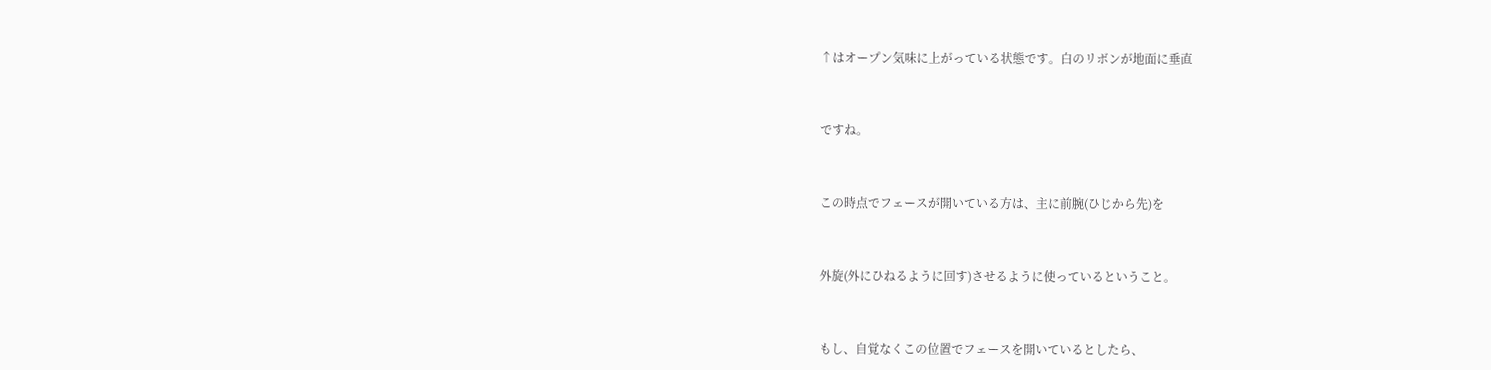↑はオープン気味に上がっている状態です。白のリボンが地面に垂直



ですね。



この時点でフェースが開いている方は、主に前腕(ひじから先)を



外旋(外にひねるように回す)させるように使っているということ。



もし、自覚なくこの位置でフェースを開いているとしたら、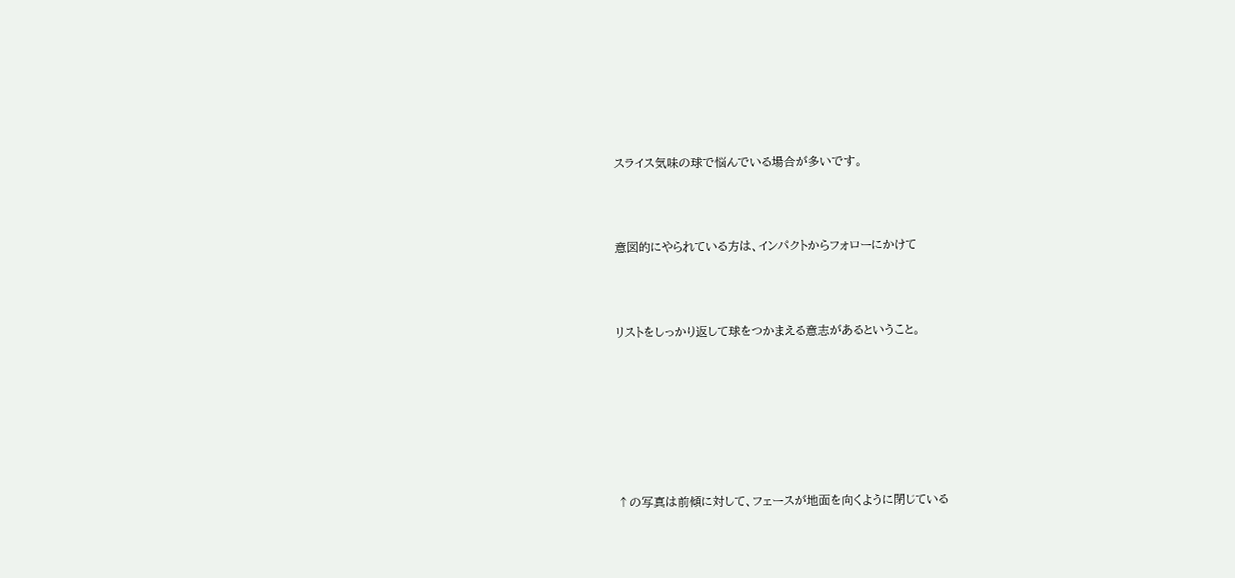スライス気味の球で悩んでいる場合が多いです。



意図的にやられている方は、インパクトからフォローにかけて



リストをしっかり返して球をつかまえる意志があるということ。







↑の写真は前傾に対して、フェースが地面を向くように閉じている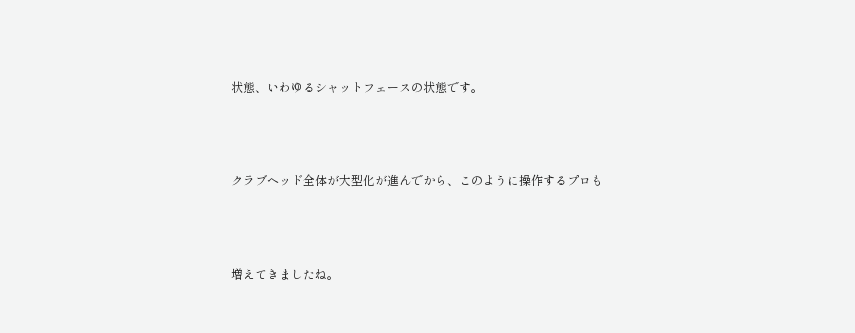状態、いわゆるシャットフェースの状態です。



クラブヘッド全体が大型化が進んでから、このように操作するプロも



増えてきましたね。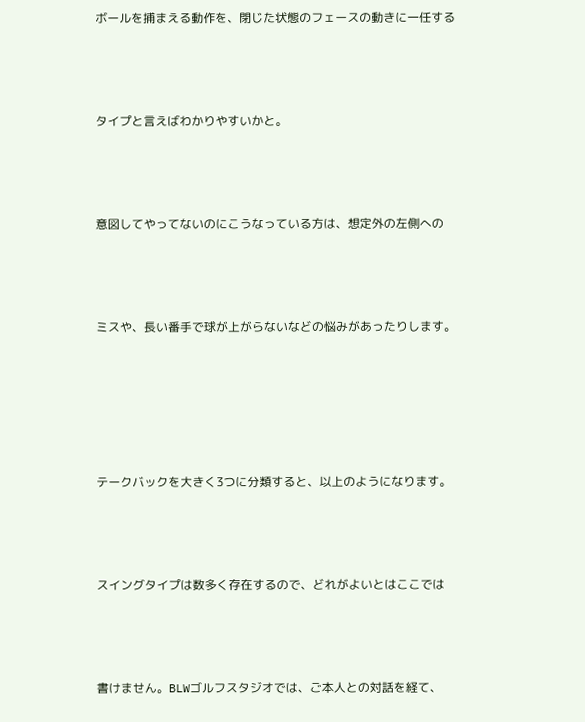ボールを捕まえる動作を、閉じた状態のフェースの動きに一任する



タイプと言えばわかりやすいかと。



意図してやってないのにこうなっている方は、想定外の左側への



ミスや、長い番手で球が上がらないなどの悩みがあったりします。





テークバックを大きく3つに分類すると、以上のようになります。



スイングタイプは数多く存在するので、どれがよいとはここでは



書けません。BLWゴルフスタジオでは、ご本人との対話を経て、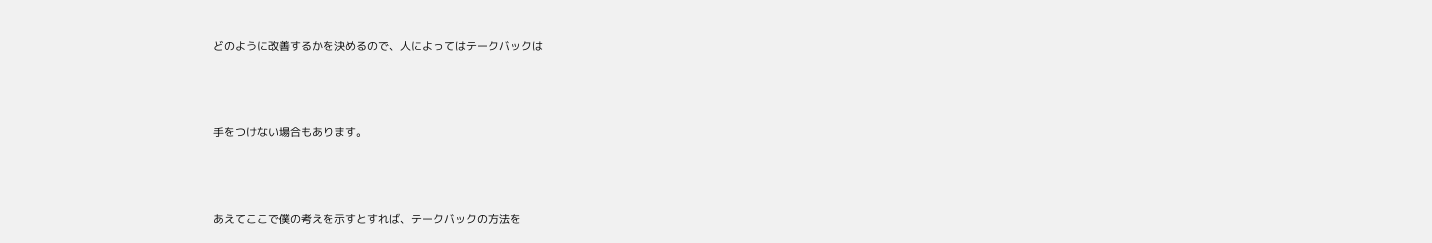どのように改善するかを決めるので、人によってはテークバックは



手をつけない場合もあります。



あえてここで僕の考えを示すとすれば、テークバックの方法を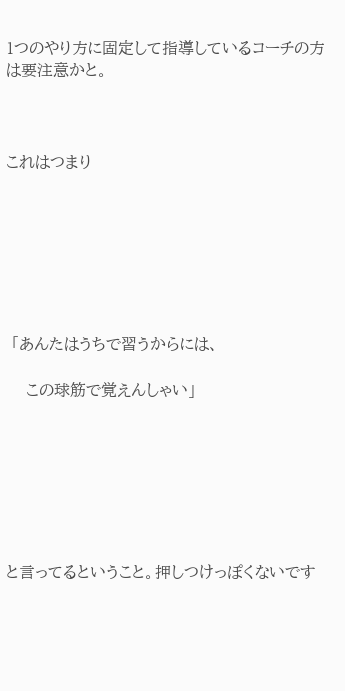1つのやり方に固定して指導しているコーチの方は要注意かと。



これはつまり







 「あんたはうちで習うからには、

    この球筋で覚えんしゃい」







と言ってるということ。押しつけっぽくないです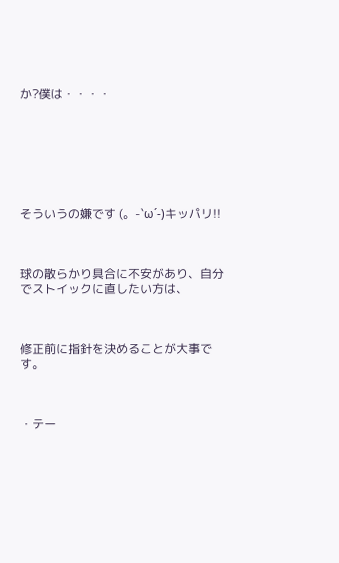か?僕は・・・・







そういうの嫌です (。-`ω´-)キッパリ!!



球の散らかり具合に不安があり、自分でストイックに直したい方は、



修正前に指針を決めることが大事です。



・テー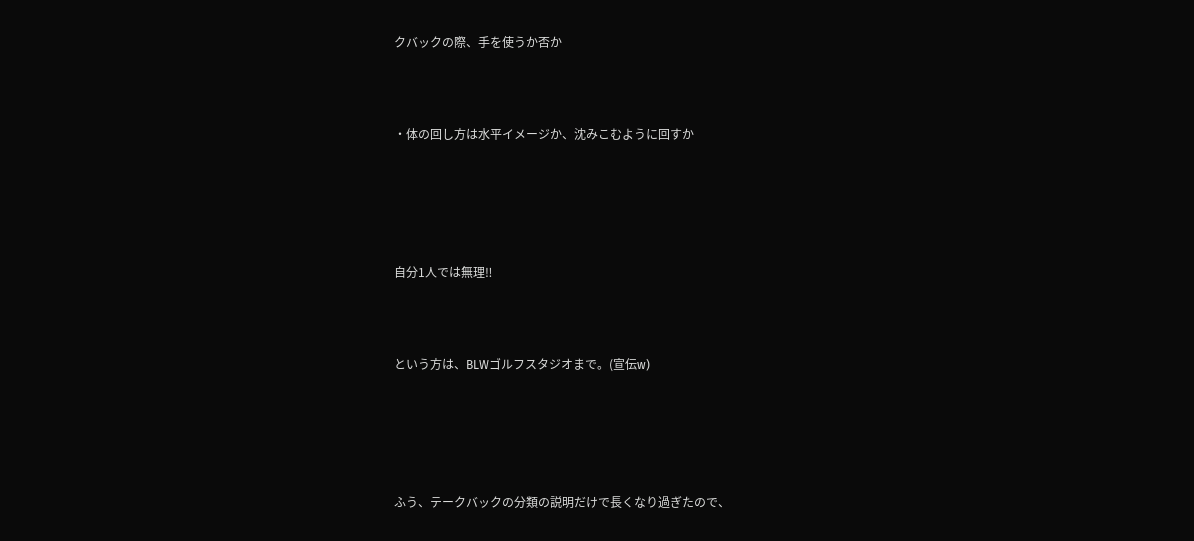クバックの際、手を使うか否か



・体の回し方は水平イメージか、沈みこむように回すか





自分1人では無理‼



という方は、BLWゴルフスタジオまで。(宣伝w)





ふう、テークバックの分類の説明だけで長くなり過ぎたので、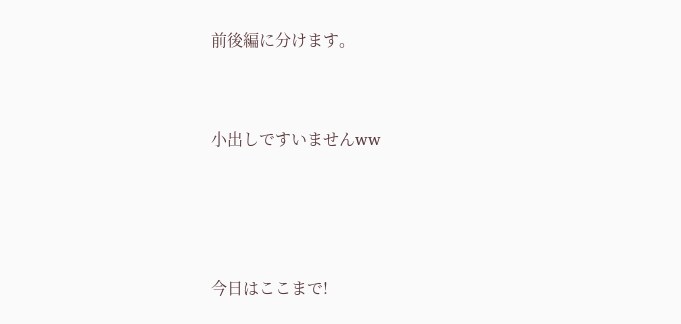前後編に分けます。



小出しですいませんww





今日はここまで!